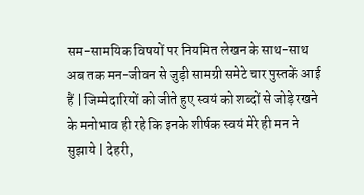सम-सामयिक विषयों पर नियमित लेखन के साथ-साथ अब तक मन-जीवन से जुड़ी सामग्री समेटे चार पुस्तकें आई हैं | जिम्मेदारियों को जीते हुए स्वयं को शब्दों से जोड़े रखने के मनोभाव ही रहे कि इनके शीर्षक स्वयं मेरे ही मन ने सुझाये | देहरी,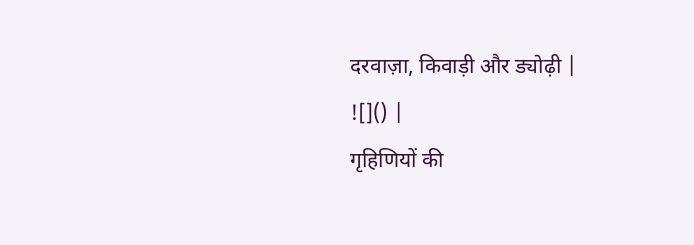दरवाज़ा, किवाड़ी और ड्योढ़ी |
![]() |
गृहिणियों की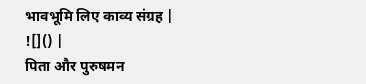भावभूमि लिए काव्य संग्रह |
![]() |
पिता और पुरुषमन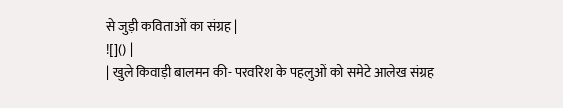से जुड़ी कविताओं का संग्रह |
![]() |
| खुले किवाड़ी बालमन की- परवरिश के पहलुओं को समेटे आलेख संग्रह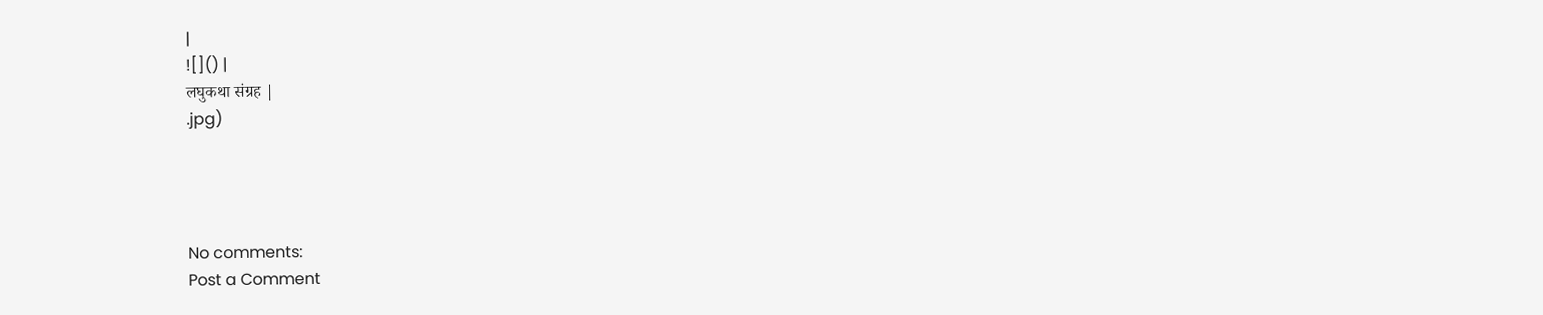|
![]() |
लघुकथा संग्रह |
.jpg)




No comments:
Post a Comment